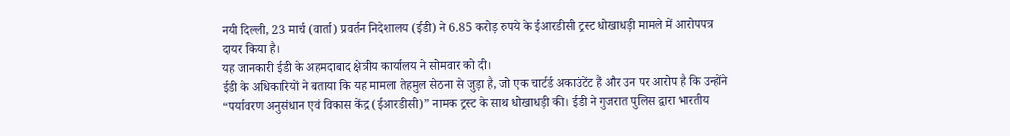नयी दिल्ली, 23 मार्च (वार्ता) प्रवर्तन निदेशालय (ईडी) ने 6.85 करोड़ रुपये के ईआरडीसी ट्रस्ट धोखाधड़ी मामले में आरोपपत्र दायर किया है।
यह जानकारी ईडी के अहमदाबाद क्षेत्रीय कार्यालय ने सोमवार को दी।
ईडी के अधिकारियों ने बताया कि यह मामला तेहमुल सेठना से जुड़ा है, जो एक चार्टर्ड अकाउंटेंट हैं और उन पर आरोप है कि उन्होंने “पर्यावरण अनुसंधान एवं विकास केंद्र (ईआरडीसी)” नामक ट्रस्ट के साथ धोखाधड़ी की। ईडी ने गुजरात पुलिस द्वारा भारतीय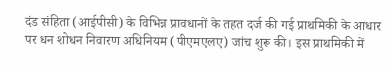दंड संहिता (आईपीसी) के विभिन्न प्रावधानों के तहत दर्ज की गई प्राथमिकी के आधार पर धन शोधन निवारण अधिनियम (पीएमएलए) जांच शुरू की। इस प्राथमिकी में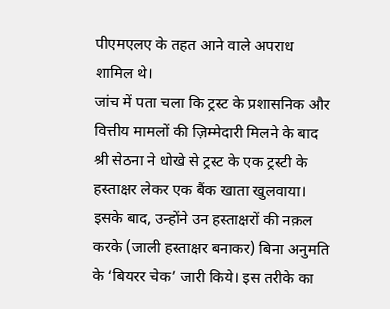पीएमएलए के तहत आने वाले अपराध शामिल थे।
जांच में पता चला कि ट्रस्ट के प्रशासनिक और वित्तीय मामलों की ज़िम्मेदारी मिलने के बाद श्री सेठना ने धोखे से ट्रस्ट के एक ट्रस्टी के हस्ताक्षर लेकर एक बैंक खाता खुलवाया। इसके बाद, उन्होंने उन हस्ताक्षरों की नक़ल करके (जाली हस्ताक्षर बनाकर) बिना अनुमति के ‘बियरर चेक’ जारी किये। इस तरीके का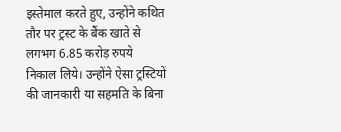इस्तेमाल करते हुए, उन्होंने कथित तौर पर ट्रस्ट के बैंक खाते से लगभग 6.85 करोड़ रुपये निकाल लिये। उन्होंने ऐसा ट्रस्टियों की जानकारी या सहमति के बिना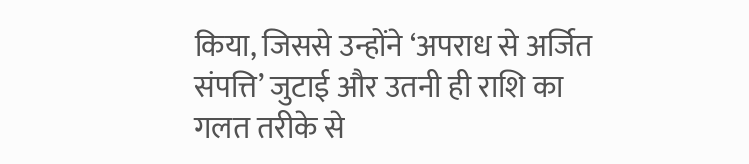किया, जिससे उन्होंने ‘अपराध से अर्जित संपत्ति’ जुटाई और उतनी ही राशि का गलत तरीके से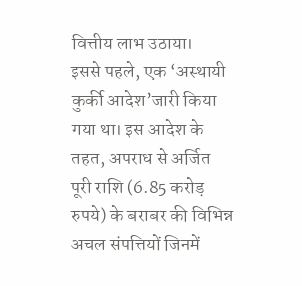वित्तीय लाभ उठाया।
इससे पहले, एक ‘अस्थायी कुर्की आदेश’जारी किया गया था। इस आदेश के तहत, अपराध से अर्जित पूरी राशि (6.85 करोड़ रुपये) के बराबर की विभिन्न अचल संपत्तियों जिनमें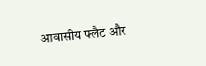आवासीय फ्लैट और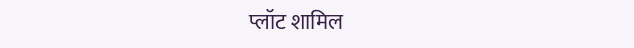प्लॉट शामिल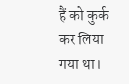हैं को कुर्क कर लिया गया था।